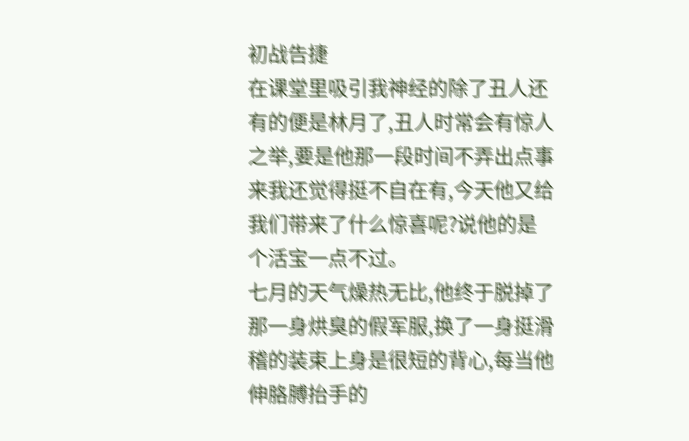初战告捷
在课堂里吸引我神经的除了丑人还有的便是林月了,丑人时常会有惊人之举,要是他那一段时间不弄出点事来我还觉得挺不自在有,今天他又给我们带来了什么惊喜呢?说他的是个活宝一点不过。
七月的天气燥热无比,他终于脱掉了那一身烘臭的假军服,换了一身挺滑稽的装束上身是很短的背心,每当他伸胳膊抬手的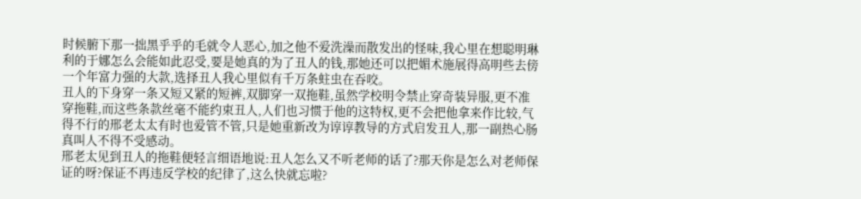时候腑下那一拙黑乎乎的毛就令人恶心,加之他不爱洗澡而散发出的怪味,我心里在想聪明琳利的于娜怎么会能如此忍受,要是她真的为了丑人的钱,那她还可以把媚术施展得高明些去傍一个年富力强的大款,选择丑人我心里似有千万条蛀虫在吞咬。
丑人的下身穿一条又短又紧的短裤,双脚穿一双拖鞋,虽然学校明令禁止穿奇装异服,更不准穿拖鞋,而这些条款丝毫不能约束丑人,人们也习惯于他的这特权,更不会把他拿来作比较,气得不行的邢老太太有时也爱管不管,只是她重新改为谆谆教导的方式启发丑人,那一副热心肠真叫人不得不受感动。
邢老太见到丑人的拖鞋便轻言细语地说:丑人怎么又不听老师的话了?那天你是怎么对老师保证的呀?保证不再违反学校的纪律了,这么快就忘啦?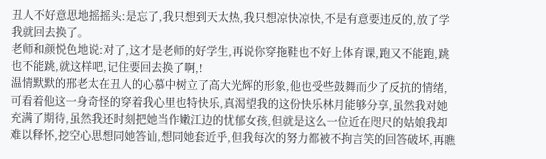丑人不好意思地摇摇头:是忘了,我只想到天太热,我只想凉快凉快,不是有意要违反的,放了学我就回去换了。
老师和颜悦色地说:对了,这才是老师的好学生,再说你穿拖鞋也不好上体育课,跑又不能跑,跳也不能跳,就这样吧,记住要回去换了啊,!
温情默默的邢老太在丑人的心慕中树立了高大光辉的形象,他也受些鼓舞而少了反抗的情绪,可看着他这一身奇怪的穿着我心里也特快乐,真渴望我的这份快乐林月能够分享,虽然我对她充满了期待,虽然我还时刻把她当作嫩江边的忧郁女孩,但就是这么一位近在咫尺的姑娘我却难以释怀,挖空心思想同她答讪,想同她套近乎,但我每次的努力都被不拘言笑的回答破坏,再瞧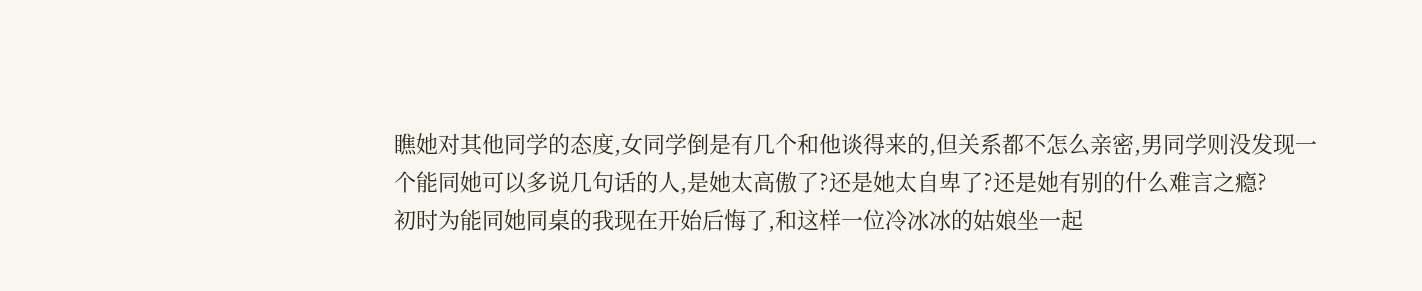瞧她对其他同学的态度,女同学倒是有几个和他谈得来的,但关系都不怎么亲密,男同学则没发现一个能同她可以多说几句话的人,是她太高傲了?还是她太自卑了?还是她有别的什么难言之瘾?
初时为能同她同桌的我现在开始后悔了,和这样一位冷冰冰的姑娘坐一起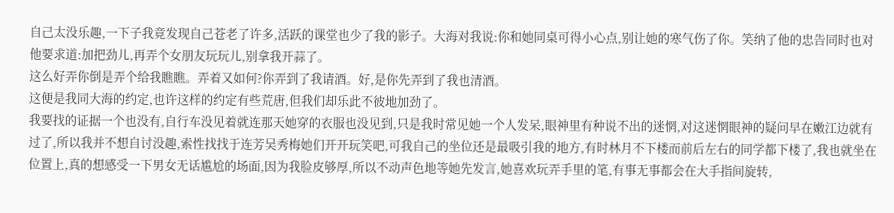自己太没乐趣,一下子我竟发现自己苍老了许多,活跃的课堂也少了我的影子。大海对我说:你和她同桌可得小心点,别让她的寒气伤了你。笑纳了他的忠告同时也对他要求道:加把劲儿,再弄个女朋友玩玩儿,别拿我开蒜了。
这么好弄你倒是弄个给我瞧瞧。弄着又如何?你弄到了我请酒。好,是你先弄到了我也清酒。
这便是我同大海的约定,也许这样的约定有些荒唐,但我们却乐此不彼地加劲了。
我要找的证据一个也没有,自行车没见着就连那天她穿的衣服也没见到,只是我时常见她一个人发呆,眼神里有种说不出的迷惘,对这迷惘眼神的疑问早在嫩江边就有过了,所以我并不想自讨没趣,索性找找于连芳吴秀梅她们开开玩笑吧,可我自己的坐位还是最吸引我的地方,有时林月不下楼而前后左右的同学都下楼了,我也就坐在位置上,真的想感受一下男女无话尴尬的场面,因为我脸皮够厚,所以不动声色地等她先发言,她喜欢玩弄手里的笔,有事无事都会在大手指间旋转,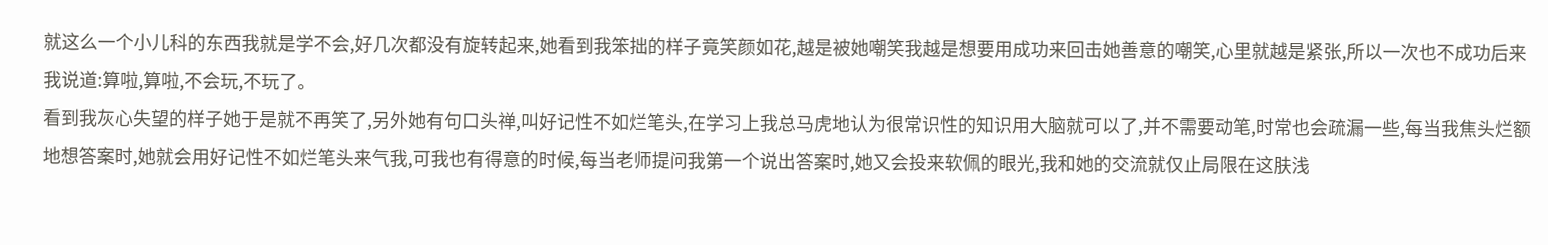就这么一个小儿科的东西我就是学不会,好几次都没有旋转起来,她看到我笨拙的样子竟笑颜如花,越是被她嘲笑我越是想要用成功来回击她善意的嘲笑,心里就越是紧张,所以一次也不成功后来我说道:算啦,算啦,不会玩,不玩了。
看到我灰心失望的样子她于是就不再笑了,另外她有句口头禅,叫好记性不如烂笔头,在学习上我总马虎地认为很常识性的知识用大脑就可以了,并不需要动笔,时常也会疏漏一些,每当我焦头烂额地想答案时,她就会用好记性不如烂笔头来气我,可我也有得意的时候,每当老师提问我第一个说出答案时,她又会投来软佩的眼光,我和她的交流就仅止局限在这肤浅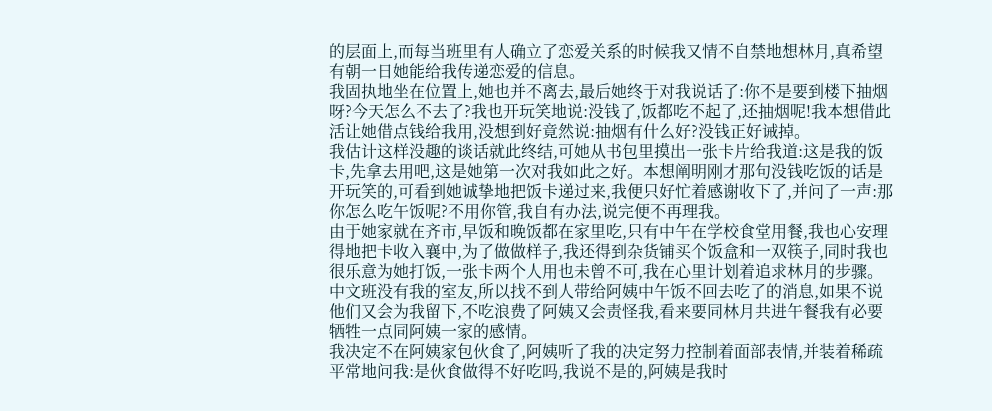的层面上,而每当班里有人确立了恋爱关系的时候我又情不自禁地想林月,真希望有朝一日她能给我传递恋爱的信息。
我固执地坐在位置上,她也并不离去,最后她终于对我说话了:你不是要到楼下抽烟呀?今天怎么不去了?我也开玩笑地说:没钱了,饭都吃不起了,还抽烟呢!我本想借此活让她借点钱给我用,没想到好竟然说:抽烟有什么好?没钱正好诫掉。
我估计这样没趣的谈话就此终结,可她从书包里摸出一张卡片给我道:这是我的饭卡,先拿去用吧,这是她第一次对我如此之好。本想阐明刚才那句没钱吃饭的话是开玩笑的,可看到她诚挚地把饭卡递过来,我便只好忙着感谢收下了,并问了一声:那你怎么吃午饭呢?不用你管,我自有办法,说完便不再理我。
由于她家就在齐市,早饭和晚饭都在家里吃,只有中午在学校食堂用餐,我也心安理得地把卡收入襄中,为了做做样子,我还得到杂货铺买个饭盒和一双筷子,同时我也很乐意为她打饭,一张卡两个人用也未曾不可,我在心里计划着追求林月的步骤。
中文班没有我的室友,所以找不到人带给阿姨中午饭不回去吃了的消息,如果不说他们又会为我留下,不吃浪费了阿姨又会责怪我,看来要同林月共进午餐我有必要牺牲一点同阿姨一家的感情。
我决定不在阿姨家包伙食了,阿姨听了我的决定努力控制着面部表情,并装着稀疏平常地问我:是伙食做得不好吃吗,我说不是的,阿姨是我时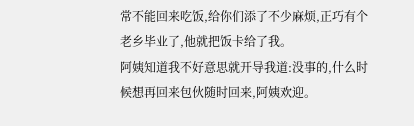常不能回来吃饭,给你们添了不少麻烦,正巧有个老乡毕业了,他就把饭卡给了我。
阿姨知道我不好意思就开导我道:没事的,什么时候想再回来包伙随时回来,阿姨欢迎。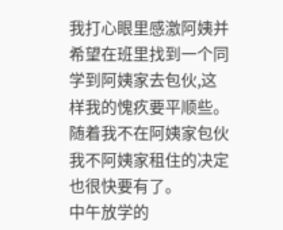我打心眼里感激阿姨并希望在班里找到一个同学到阿姨家去包伙,这样我的愧疚要平顺些。随着我不在阿姨家包伙我不阿姨家租住的决定也很快要有了。
中午放学的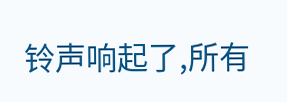铃声响起了,所有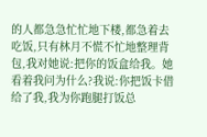的人都急急忙忙地下楼,都急着去吃饭,只有林月不慌不忙地整理背包,我对她说:把你的饭盒给我。她看着我问为什么?我说:你把饭卡借给了我,我为你跑腿打饭总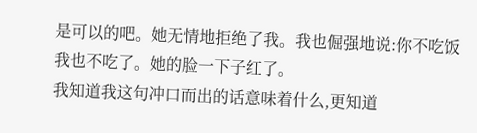是可以的吧。她无情地拒绝了我。我也倔强地说:你不吃饭我也不吃了。她的脸一下子红了。
我知道我这句冲口而出的话意味着什么,更知道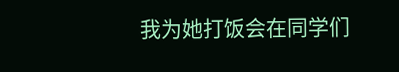我为她打饭会在同学们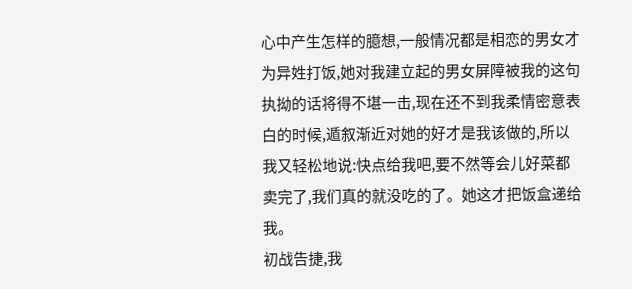心中产生怎样的臆想,一般情况都是相恋的男女才为异姓打饭,她对我建立起的男女屏障被我的这句执拗的话将得不堪一击,现在还不到我柔情密意表白的时候,遁叙渐近对她的好才是我该做的,所以我又轻松地说:快点给我吧,要不然等会儿好菜都卖完了,我们真的就没吃的了。她这才把饭盒递给我。
初战告捷,我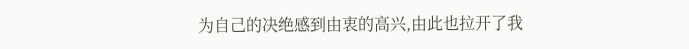为自己的决绝感到由衷的高兴,由此也拉开了我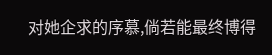对她企求的序慕,倘若能最终博得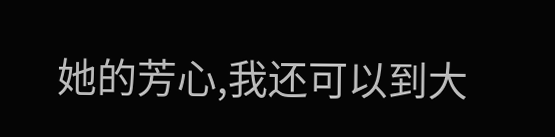她的芳心,我还可以到大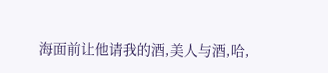海面前让他请我的酒,美人与酒,哈,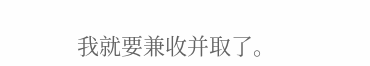我就要兼收并取了。